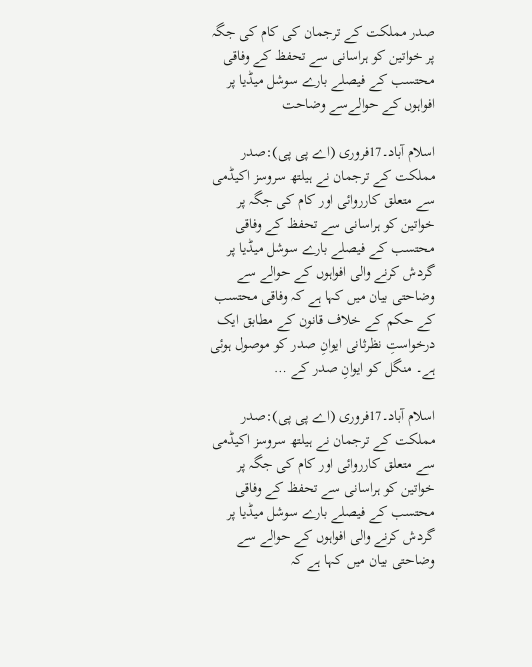صدر مملکت کے ترجمان کی کام کی جگہ پر خواتین کو ہراسانی سے تحفظ کے وفاقی محتسب کے فیصلے بارے سوشل میڈیا پر افواہوں کے حوالےسے وضاحت

اسلام آباد۔17فروری (اے پی پی):صدر مملکت کے ترجمان نے ہیلتھ سروسز اکیڈمی سے متعلق کارروائی اور کام کی جگہ پر خواتین کو ہراسانی سے تحفظ کے وفاقی محتسب کے فیصلے بارے سوشل میڈیا پر گردش کرنے والی افواہوں کے حوالے سے وضاحتی بیان میں کہا ہے کہ وفاقی محتسب کے حکم کے خلاف قانون کے مطابق ایک درخواستِ نظرثانی ایوانِ صدر کو موصول ہوئی ہے۔ منگل کو ایوانِ صدر کے …

اسلام آباد۔17فروری (اے پی پی):صدر مملکت کے ترجمان نے ہیلتھ سروسز اکیڈمی سے متعلق کارروائی اور کام کی جگہ پر خواتین کو ہراسانی سے تحفظ کے وفاقی محتسب کے فیصلے بارے سوشل میڈیا پر گردش کرنے والی افواہوں کے حوالے سے وضاحتی بیان میں کہا ہے کہ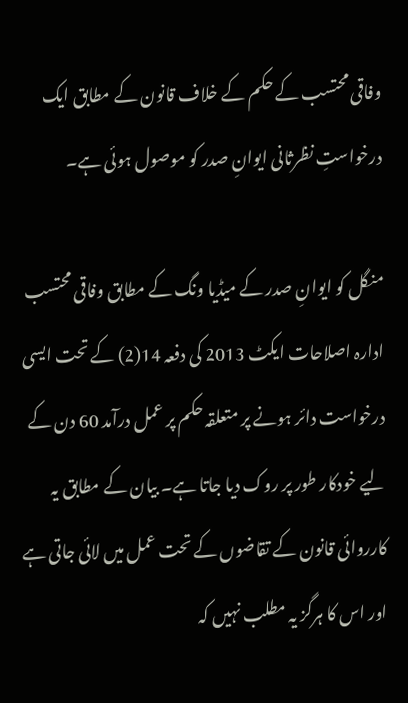وفاقی محتسب کے حکم کے خلاف قانون کے مطابق ایک درخواستِ نظرثانی ایوانِ صدر کو موصول ہوئی ہے۔

منگل کو ایوانِ صدر کے میڈیا ونگ کے مطابق وفاقی محتسب ادارہ اصلاحات ایکٹ 2013 کی دفعہ 14(2) کے تحت ایسی درخواست دائر ہونے پر متعلقہ حکم پر عمل درآمد 60 دن کے لیے خودکار طور پر روک دیا جاتا ہے۔ بیان کے مطابق یہ کارروائی قانون کے تقاضوں کے تحت عمل میں لائی جاتی ہے اور اس کا ہرگز یہ مطلب نہیں کہ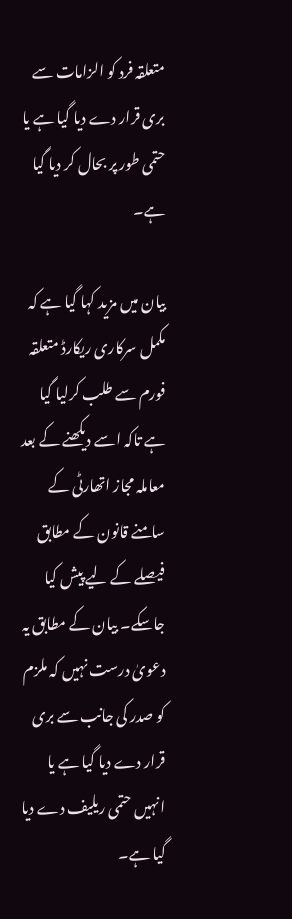متعلقہ فرد کو الزامات سے بری قرار دے دیا گیا ہے یا حتمی طور پر بحال کر دیا گیا ہے۔

بیان میں مزید کہا گیا ہے کہ مکمل سرکاری ریکارڈ متعلقہ فورم سے طلب کرلیا گیا ہے تاکہ اسے دیکھنے کے بعد معاملہ مجاز اتھارٹی کے سامنے قانون کے مطابق فیصلے کے لیے پیش کیا جاسکے۔ بیان کے مطابق یہ دعویٰ درست نہیں کہ ملزم کو صدر کی جانب سے بری قرار دے دیا گیا ہے یا انہیں حتمی ریلیف دے دیا گیا ہے۔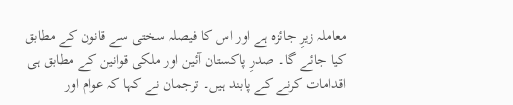معاملہ زیرِ جائزہ ہے اور اس کا فیصلہ سختی سے قانون کے مطابق کیا جائے گا۔ صدرِ پاکستان آئین اور ملکی قوانین کے مطابق ہی اقدامات کرنے کے پابند ہیں۔ ترجمان نے کہا کہ عوام اور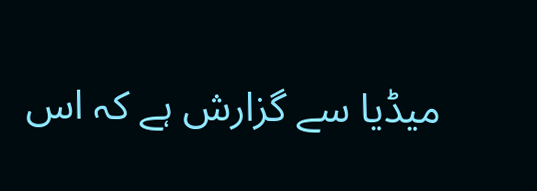میڈیا سے گزارش ہے کہ اس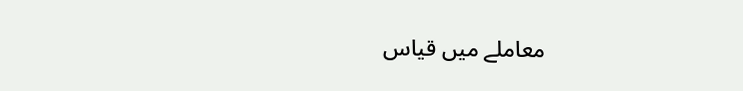معاملے میں قیاس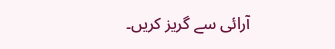آرائی سے گریز کریں۔